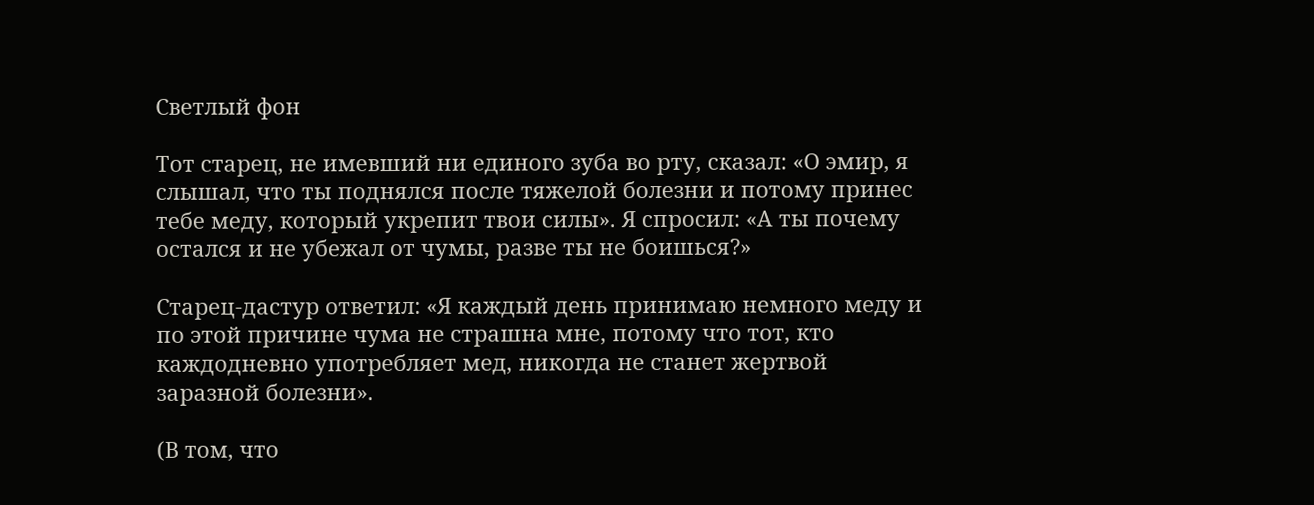Светлый фон

Тот старец, не имевший ни единого зуба во рту, сказал: «О эмир, я слышал, что ты поднялся после тяжелой болезни и потому принес тебе меду, который укрепит твои силы». Я спросил: «А ты почему остался и не убежал от чумы, разве ты не боишься?»

Старец-дастур ответил: «Я каждый день принимаю немного меду и по этой причине чума не страшна мне, потому что тот, кто каждодневно употребляет мед, никогда не станет жертвой заразной болезни».

(В том, что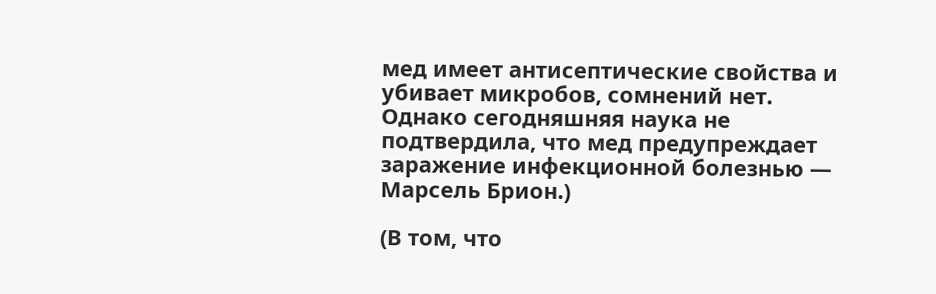мед имеет антисептические свойства и убивает микробов, сомнений нет. Однако сегодняшняя наука не подтвердила, что мед предупреждает заражение инфекционной болезнью — Марсель Брион.)

(В том, что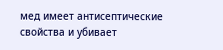мед имеет антисептические свойства и убивает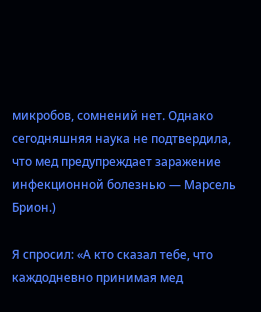микробов, сомнений нет. Однако сегодняшняя наука не подтвердила, что мед предупреждает заражение инфекционной болезнью — Марсель Брион.)

Я спросил: «А кто сказал тебе, что каждодневно принимая мед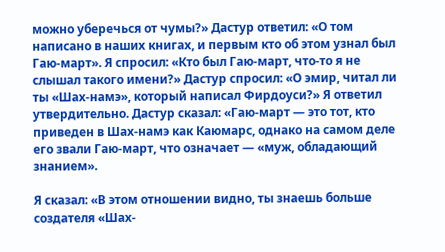можно уберечься от чумы?» Дастур ответил: «О том написано в наших книгах, и первым кто об этом узнал был Гаю-март». Я спросил: «Кто был Гаю-март, что-то я не слышал такого имени?» Дастур спросил: «О эмир, читал ли ты «Шах-намэ», который написал Фирдоуси?» Я ответил утвердительно. Дастур сказал: «Гаю-март — это тот, кто приведен в Шах-намэ как Каюмарс, однако на самом деле его звали Гаю-март, что означает — «муж, обладающий знанием».

Я сказал: «В этом отношении видно, ты знаешь больше создателя «Шах-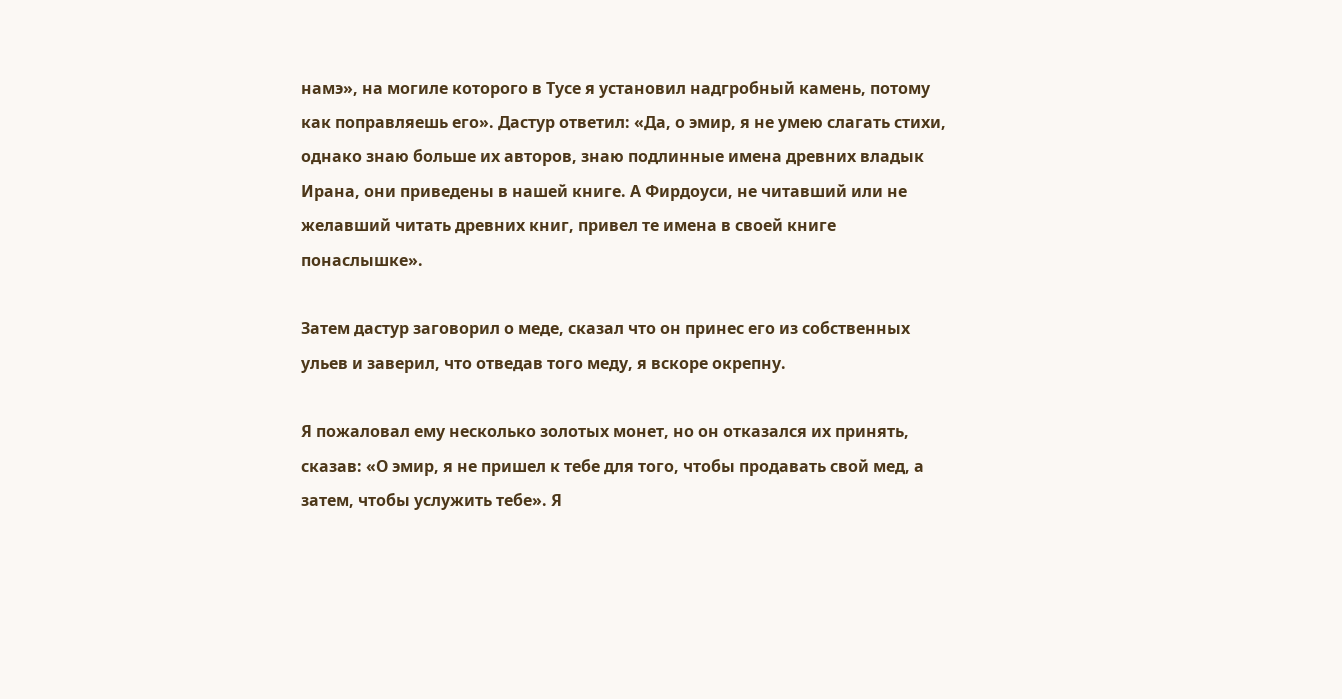намэ», на могиле которого в Тусе я установил надгробный камень, потому как поправляешь его». Дастур ответил: «Да, о эмир, я не умею слагать стихи, однако знаю больше их авторов, знаю подлинные имена древних владык Ирана, они приведены в нашей книге. А Фирдоуси, не читавший или не желавший читать древних книг, привел те имена в своей книге понаслышке».

Затем дастур заговорил о меде, сказал что он принес его из собственных ульев и заверил, что отведав того меду, я вскоре окрепну.

Я пожаловал ему несколько золотых монет, но он отказался их принять, сказав: «О эмир, я не пришел к тебе для того, чтобы продавать свой мед, а затем, чтобы услужить тебе». Я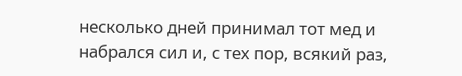несколько дней принимал тот мед и набрался сил и, с тех пор, всякий раз,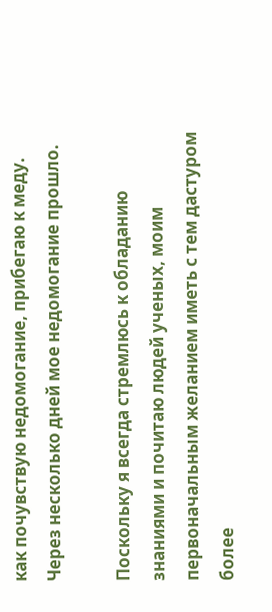как почувствую недомогание, прибегаю к меду. Через несколько дней мое недомогание прошло.

Поскольку я всегда стремлюсь к обладанию знаниями и почитаю людей ученых, моим первоначальным желанием иметь с тем дастуром более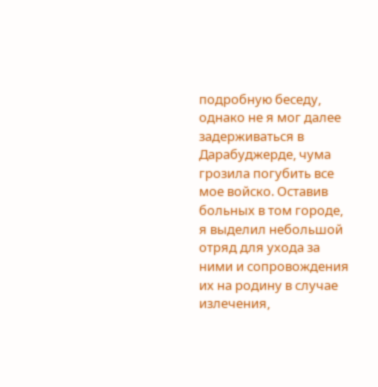подробную беседу, однако не я мог далее задерживаться в Дарабуджерде, чума грозила погубить все мое войско. Оставив больных в том городе, я выделил небольшой отряд для ухода за ними и сопровождения их на родину в случае излечения,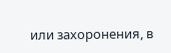или захоронения, в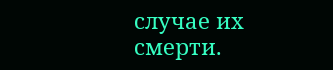случае их смерти.